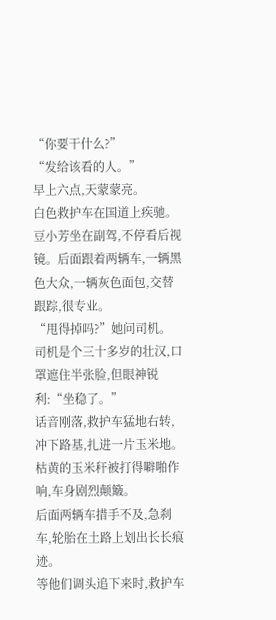“你要干什么?”
“发给该看的人。”
早上六点,天蒙蒙亮。
白色救护车在国道上疾驰。豆小芳坐在副驾,不停看后视镜。后面跟着两辆车,一辆黑色大众,一辆灰色面包,交替跟踪,很专业。
“甩得掉吗?”她问司机。
司机是个三十多岁的壮汉,口罩遮住半张脸,但眼神锐利:“坐稳了。”
话音刚落,救护车猛地右转,冲下路基,扎进一片玉米地。枯黄的玉米秆被打得噼啪作响,车身剧烈颠簸。
后面两辆车措手不及,急刹车,轮胎在土路上划出长长痕迹。
等他们调头追下来时,救护车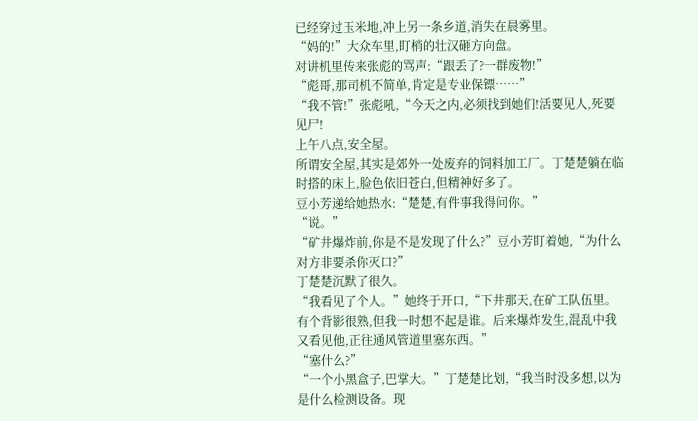已经穿过玉米地,冲上另一条乡道,消失在晨雾里。
“妈的!”大众车里,盯梢的壮汉砸方向盘。
对讲机里传来张彪的骂声:“跟丢了?一群废物!”
“彪哥,那司机不简单,肯定是专业保镖……”
“我不管!”张彪吼,“今天之内,必须找到她们!活要见人,死要见尸!
上午八点,安全屋。
所谓安全屋,其实是郊外一处废弃的饲料加工厂。丁楚楚躺在临时搭的床上,脸色依旧苍白,但精神好多了。
豆小芳递给她热水:“楚楚,有件事我得问你。”
“说。”
“矿井爆炸前,你是不是发现了什么?”豆小芳盯着她,“为什么对方非要杀你灭口?”
丁楚楚沉默了很久。
“我看见了个人。”她终于开口,“下井那天,在矿工队伍里。有个背影很熟,但我一时想不起是谁。后来爆炸发生,混乱中我又看见他,正往通风管道里塞东西。”
“塞什么?”
“一个小黑盒子,巴掌大。”丁楚楚比划,“我当时没多想,以为是什么检测设备。现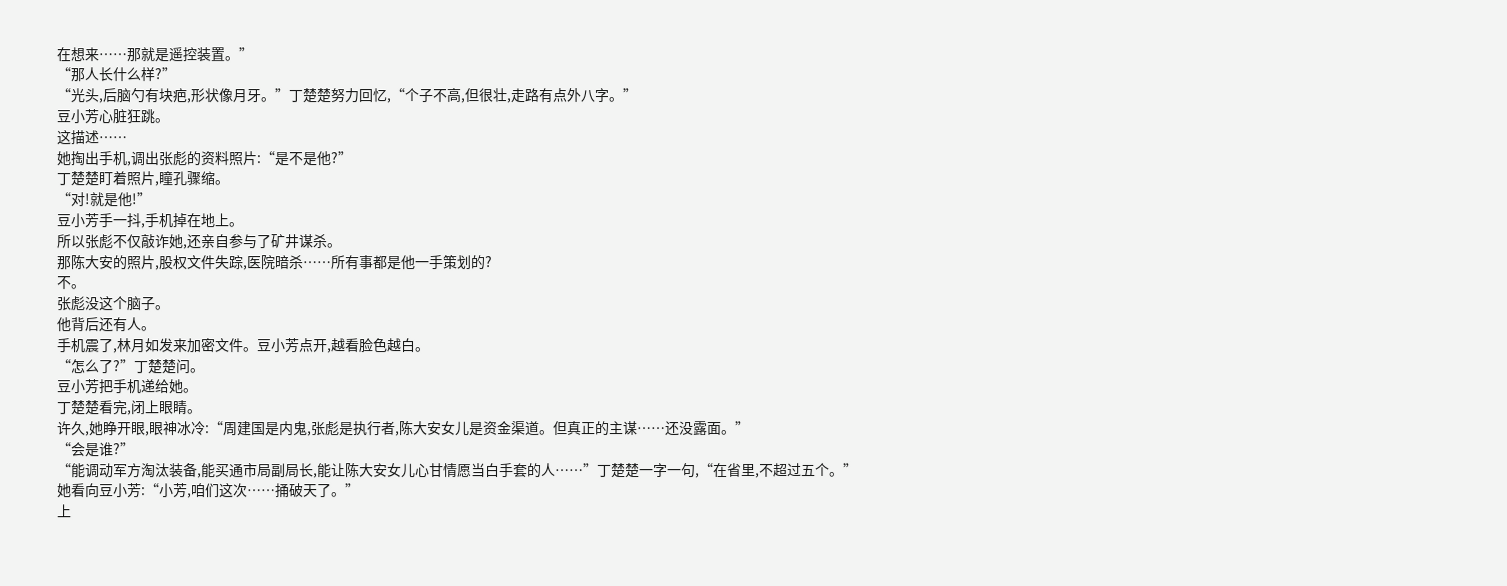在想来……那就是遥控装置。”
“那人长什么样?”
“光头,后脑勺有块疤,形状像月牙。”丁楚楚努力回忆,“个子不高,但很壮,走路有点外八字。”
豆小芳心脏狂跳。
这描述……
她掏出手机,调出张彪的资料照片:“是不是他?”
丁楚楚盯着照片,瞳孔骤缩。
“对!就是他!”
豆小芳手一抖,手机掉在地上。
所以张彪不仅敲诈她,还亲自参与了矿井谋杀。
那陈大安的照片,股权文件失踪,医院暗杀……所有事都是他一手策划的?
不。
张彪没这个脑子。
他背后还有人。
手机震了,林月如发来加密文件。豆小芳点开,越看脸色越白。
“怎么了?”丁楚楚问。
豆小芳把手机递给她。
丁楚楚看完,闭上眼睛。
许久,她睁开眼,眼神冰冷:“周建国是内鬼,张彪是执行者,陈大安女儿是资金渠道。但真正的主谋……还没露面。”
“会是谁?”
“能调动军方淘汰装备,能买通市局副局长,能让陈大安女儿心甘情愿当白手套的人……”丁楚楚一字一句,“在省里,不超过五个。”
她看向豆小芳:“小芳,咱们这次……捅破天了。”
上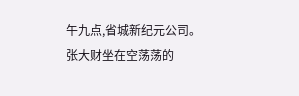午九点,省城新纪元公司。
张大财坐在空荡荡的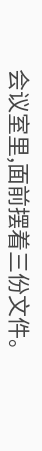会议室里,面前摆着三份文件。